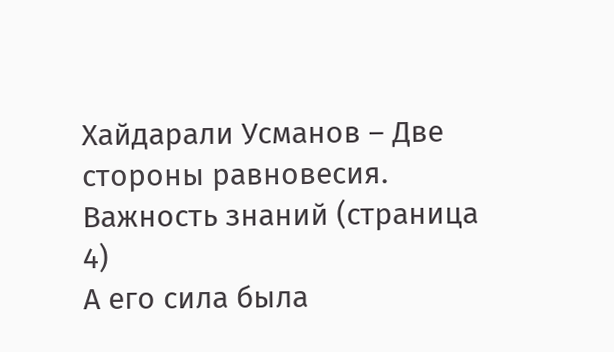Хайдарали Усманов – Две стороны равновесия. Важность знаний (страница 4)
А его сила была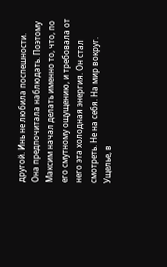другой. Инь не любила поспешности. Она предпочитала наблюдать. Поэтому Максим начал делать именно то, что, по его смутному ощущению, и требовала от него эта холодная энергия. Он стал смотреть. Не на себя. На мир вокруг.
Ущелье, в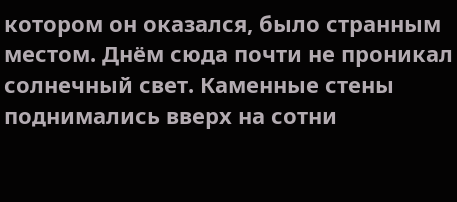котором он оказался, было странным местом. Днём сюда почти не проникал солнечный свет. Каменные стены поднимались вверх на сотни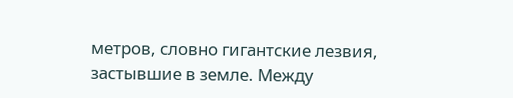метров, словно гигантские лезвия, застывшие в земле. Между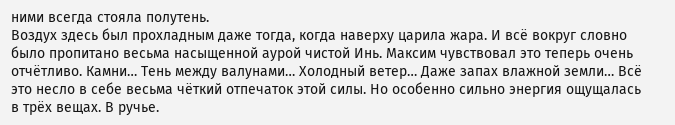ними всегда стояла полутень.
Воздух здесь был прохладным даже тогда, когда наверху царила жара. И всё вокруг словно было пропитано весьма насыщенной аурой чистой Инь. Максим чувствовал это теперь очень отчётливо. Камни… Тень между валунами… Холодный ветер… Даже запах влажной земли… Всё это несло в себе весьма чёткий отпечаток этой силы. Но особенно сильно энергия ощущалась в трёх вещах. В ручье.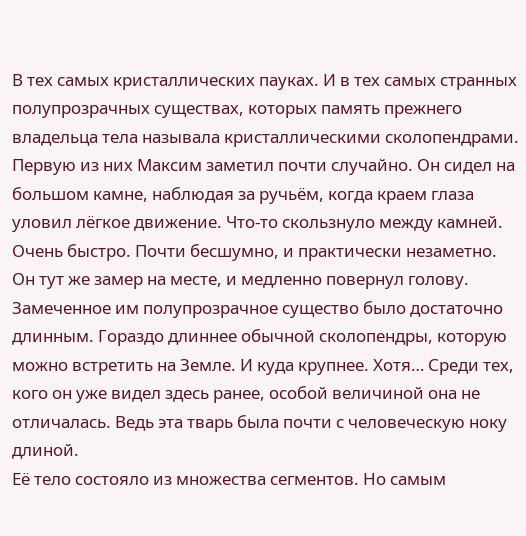В тех самых кристаллических пауках. И в тех самых странных полупрозрачных существах, которых память прежнего владельца тела называла кристаллическими сколопендрами.
Первую из них Максим заметил почти случайно. Он сидел на большом камне, наблюдая за ручьём, когда краем глаза уловил лёгкое движение. Что-то скользнуло между камней. Очень быстро. Почти бесшумно, и практически незаметно.
Он тут же замер на месте, и медленно повернул голову. Замеченное им полупрозрачное существо было достаточно длинным. Гораздо длиннее обычной сколопендры, которую можно встретить на Земле. И куда крупнее. Хотя… Среди тех, кого он уже видел здесь ранее, особой величиной она не отличалась. Ведь эта тварь была почти с человеческую ноку длиной.
Её тело состояло из множества сегментов. Но самым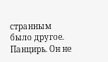странным было другое. Панцирь. Он не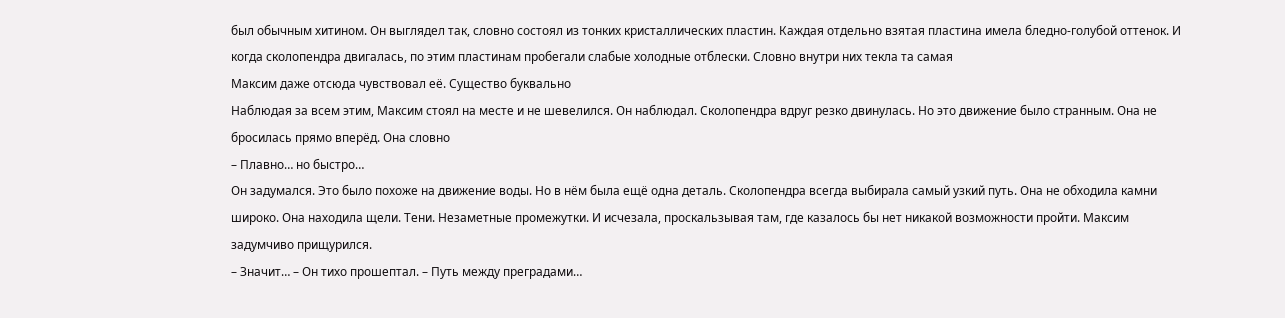был обычным хитином. Он выглядел так, словно состоял из тонких кристаллических пластин. Каждая отдельно взятая пластина имела бледно-голубой оттенок. И когда сколопендра двигалась, по этим пластинам пробегали слабые холодные отблески. Словно внутри них текла та самая
Максим даже отсюда чувствовал её. Существо буквально
Наблюдая за всем этим, Максим стоял на месте и не шевелился. Он наблюдал. Сколопендра вдруг резко двинулась. Но это движение было странным. Она не бросилась прямо вперёд. Она словно
– Плавно… но быстро…
Он задумался. Это было похоже на движение воды. Но в нём была ещё одна деталь. Сколопендра всегда выбирала самый узкий путь. Она не обходила камни широко. Она находила щели. Тени. Незаметные промежутки. И исчезала, проскальзывая там, где казалось бы нет никакой возможности пройти. Максим задумчиво прищурился.
– Значит… – Он тихо прошептал. – Путь между преградами…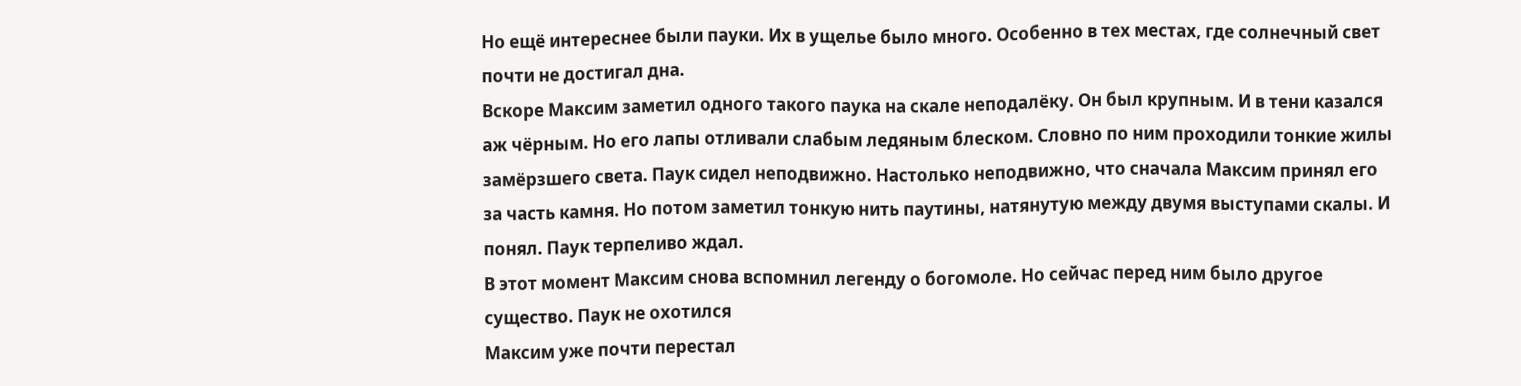Но ещё интереснее были пауки. Их в ущелье было много. Особенно в тех местах, где солнечный свет почти не достигал дна.
Вскоре Максим заметил одного такого паука на скале неподалёку. Он был крупным. И в тени казался аж чёрным. Но его лапы отливали слабым ледяным блеском. Словно по ним проходили тонкие жилы замёрзшего света. Паук сидел неподвижно. Настолько неподвижно, что сначала Максим принял его за часть камня. Но потом заметил тонкую нить паутины, натянутую между двумя выступами скалы. И понял. Паук терпеливо ждал.
В этот момент Максим снова вспомнил легенду о богомоле. Но сейчас перед ним было другое существо. Паук не охотился
Максим уже почти перестал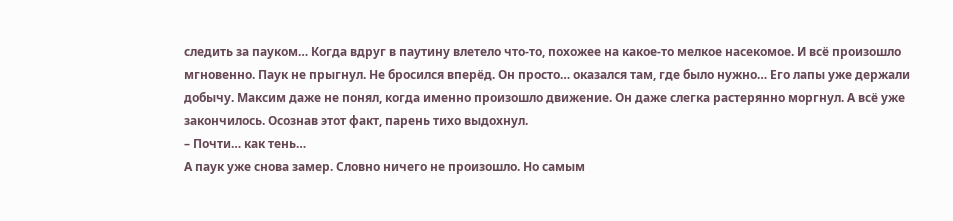следить за пауком… Когда вдруг в паутину влетело что-то, похожее на какое-то мелкое насекомое. И всё произошло мгновенно. Паук не прыгнул. Не бросился вперёд. Он просто… оказался там, где было нужно… Его лапы уже держали добычу. Максим даже не понял, когда именно произошло движение. Он даже слегка растерянно моргнул. А всё уже закончилось. Осознав этот факт, парень тихо выдохнул.
– Почти… как тень…
А паук уже снова замер. Словно ничего не произошло. Но самым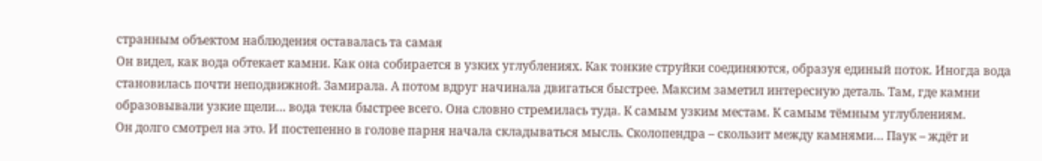странным объектом наблюдения оставалась та самая
Он видел, как вода обтекает камни. Как она собирается в узких углублениях. Как тонкие струйки соединяются, образуя единый поток. Иногда вода становилась почти неподвижной. Замирала. А потом вдруг начинала двигаться быстрее. Максим заметил интересную деталь. Там, где камни образовывали узкие щели… вода текла быстрее всего. Она словно стремилась туда. К самым узким местам. К самым тёмным углублениям.
Он долго смотрел на это. И постепенно в голове парня начала складываться мысль. Сколопендра – скользит между камнями… Паук – ждёт и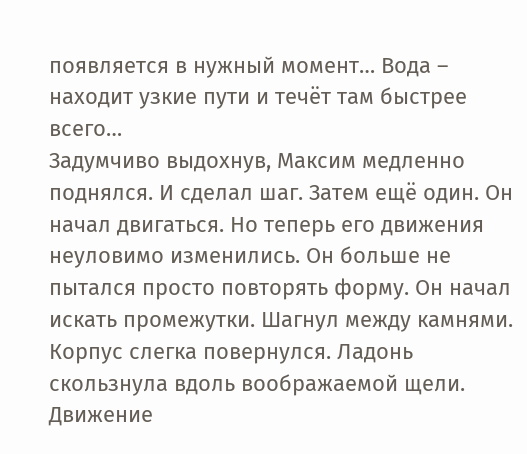появляется в нужный момент… Вода – находит узкие пути и течёт там быстрее всего…
Задумчиво выдохнув, Максим медленно поднялся. И сделал шаг. Затем ещё один. Он начал двигаться. Но теперь его движения неуловимо изменились. Он больше не пытался просто повторять форму. Он начал искать промежутки. Шагнул между камнями. Корпус слегка повернулся. Ладонь скользнула вдоль воображаемой щели. Движение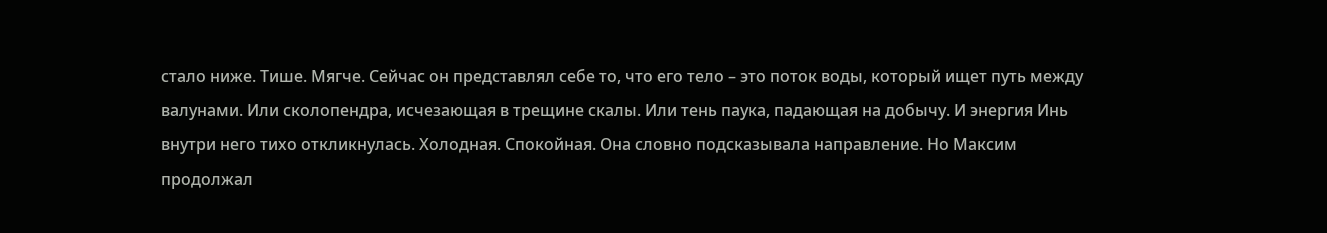стало ниже. Тише. Мягче. Сейчас он представлял себе то, что его тело – это поток воды, который ищет путь между валунами. Или сколопендра, исчезающая в трещине скалы. Или тень паука, падающая на добычу. И энергия Инь внутри него тихо откликнулась. Холодная. Спокойная. Она словно подсказывала направление. Но Максим продолжал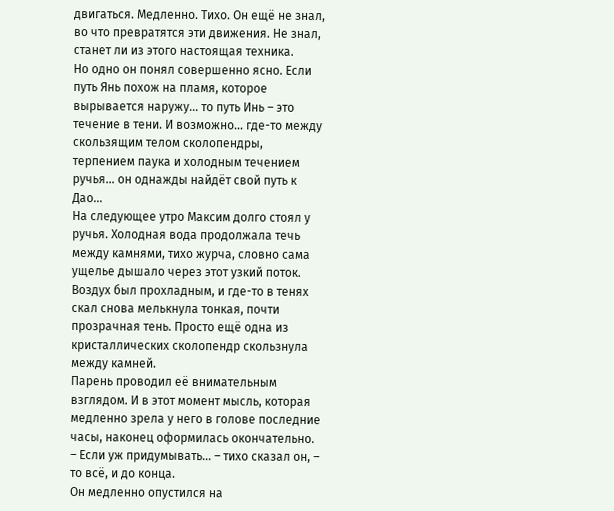двигаться. Медленно. Тихо. Он ещё не знал, во что превратятся эти движения. Не знал, станет ли из этого настоящая техника.
Но одно он понял совершенно ясно. Если путь Янь похож на пламя, которое вырывается наружу… то путь Инь – это течение в тени. И возможно… где-то между скользящим телом сколопендры, терпением паука и холодным течением ручья… он однажды найдёт свой путь к Дао…
На следующее утро Максим долго стоял у ручья. Холодная вода продолжала течь между камнями, тихо журча, словно сама ущелье дышало через этот узкий поток. Воздух был прохладным, и где-то в тенях скал снова мелькнула тонкая, почти прозрачная тень. Просто ещё одна из кристаллических сколопендр скользнула между камней.
Парень проводил её внимательным взглядом. И в этот момент мысль, которая медленно зрела у него в голове последние часы, наконец оформилась окончательно.
– Если уж придумывать… – тихо сказал он, – то всё, и до конца.
Он медленно опустился на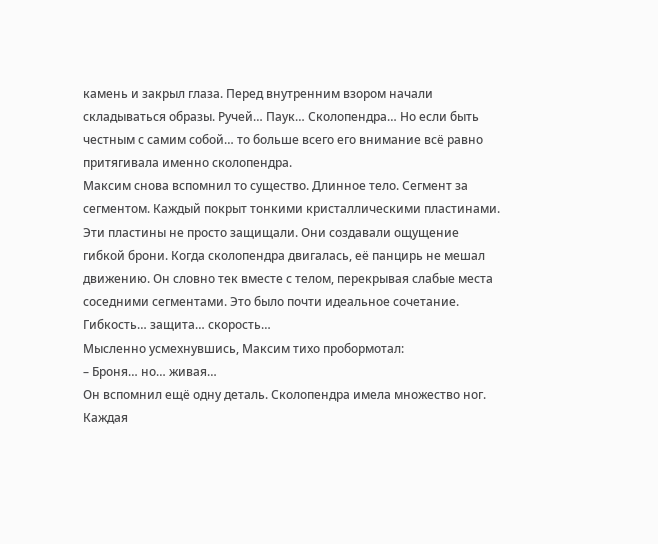камень и закрыл глаза. Перед внутренним взором начали складываться образы. Ручей… Паук… Сколопендра… Но если быть честным с самим собой… то больше всего его внимание всё равно притягивала именно сколопендра.
Максим снова вспомнил то существо. Длинное тело. Сегмент за сегментом. Каждый покрыт тонкими кристаллическими пластинами. Эти пластины не просто защищали. Они создавали ощущение гибкой брони. Когда сколопендра двигалась, её панцирь не мешал движению. Он словно тек вместе с телом, перекрывая слабые места соседними сегментами. Это было почти идеальное сочетание. Гибкость… защита… скорость…
Мысленно усмехнувшись, Максим тихо пробормотал:
– Броня… но… живая…
Он вспомнил ещё одну деталь. Сколопендра имела множество ног. Каждая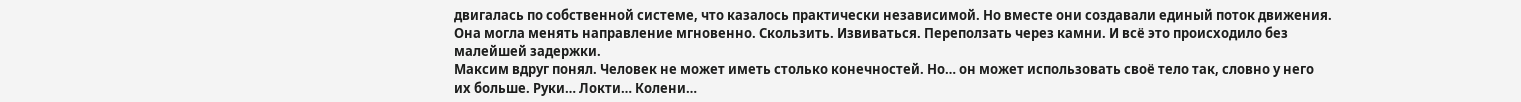двигалась по собственной системе, что казалось практически независимой. Но вместе они создавали единый поток движения. Она могла менять направление мгновенно. Скользить. Извиваться. Переползать через камни. И всё это происходило без малейшей задержки.
Максим вдруг понял. Человек не может иметь столько конечностей. Но… он может использовать своё тело так, словно у него их больше. Руки… Локти… Колени…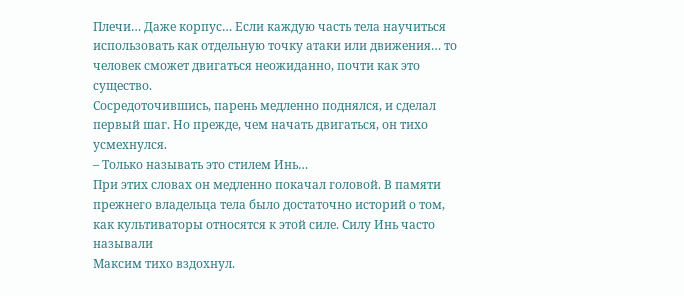Плечи… Даже корпус… Если каждую часть тела научиться использовать как отдельную точку атаки или движения… то человек сможет двигаться неожиданно, почти как это существо.
Сосредоточившись, парень медленно поднялся, и сделал первый шаг. Но прежде, чем начать двигаться, он тихо усмехнулся.
– Только называть это стилем Инь…
При этих словах он медленно покачал головой. В памяти прежнего владельца тела было достаточно историй о том, как культиваторы относятся к этой силе. Силу Инь часто называли
Максим тихо вздохнул.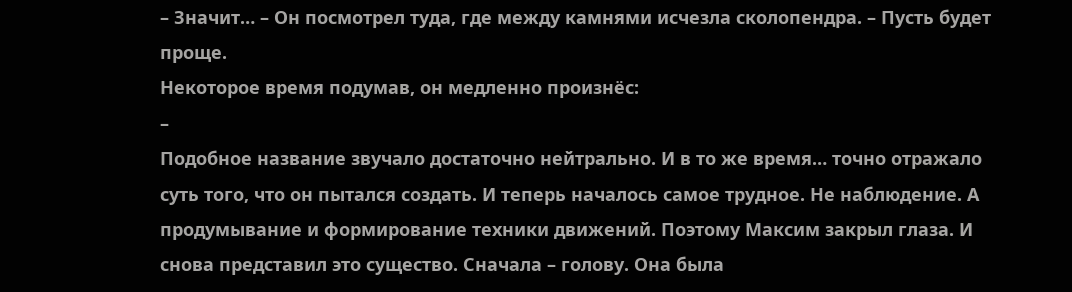– Значит… – Он посмотрел туда, где между камнями исчезла сколопендра. – Пусть будет проще.
Некоторое время подумав, он медленно произнёс:
–
Подобное название звучало достаточно нейтрально. И в то же время… точно отражало суть того, что он пытался создать. И теперь началось самое трудное. Не наблюдение. А продумывание и формирование техники движений. Поэтому Максим закрыл глаза. И снова представил это существо. Сначала – голову. Она была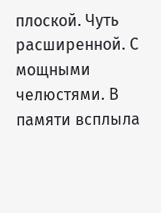плоской. Чуть расширенной. С мощными челюстями. В памяти всплыла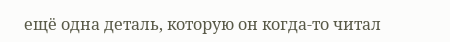ещё одна деталь, которую он когда-то читал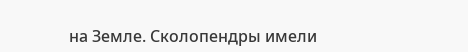на Земле. Сколопендры имели